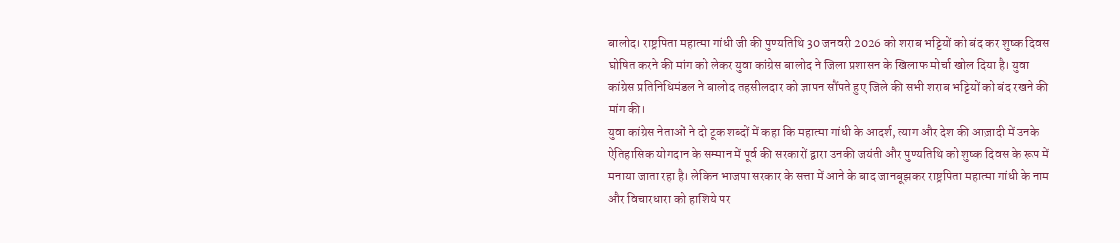बालोद। राष्ट्रपिता महात्मा गांधी जी की पुण्यतिथि 30 जनवरी 2026 को शराब भट्टियों को बंद कर शुष्क दिवस घोषित करने की मांग को लेकर युवा कांग्रेस बालोद ने जिला प्रशासन के खिलाफ मोर्चा खोल दिया है। युवा कांग्रेस प्रतिनिधिमंडल ने बालोद तहसीलदार को ज्ञापन सौंपते हुए जिले की सभी शराब भट्टियों को बंद रखने की मांग की।
युवा कांग्रेस नेताओं ने दो टूक शब्दों में कहा कि महात्मा गांधी के आदर्श, त्याग और देश की आज़ादी में उनके ऐतिहासिक योगदान के सम्मान में पूर्व की सरकारों द्वारा उनकी जयंती और पुण्यतिथि को शुष्क दिवस के रूप में मनाया जाता रहा है। लेकिन भाजपा सरकार के सत्ता में आने के बाद जानबूझकर राष्ट्रपिता महात्मा गांधी के नाम और विचारधारा को हाशिये पर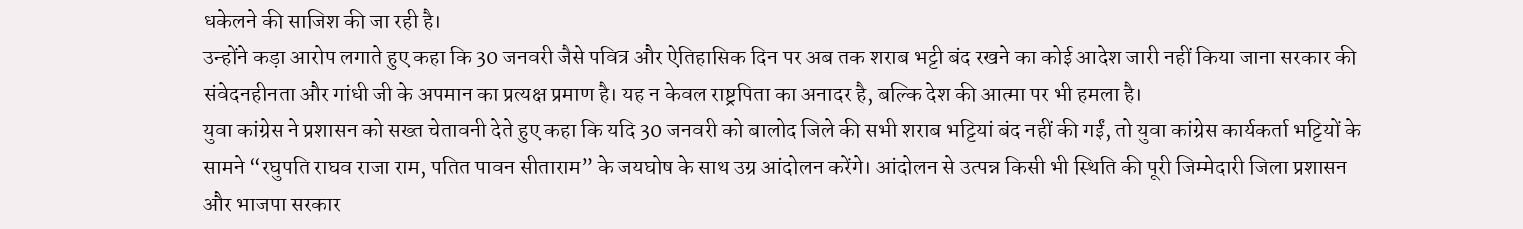धकेलने की साजिश की जा रही है।
उन्होंने कड़ा आरोप लगाते हुए कहा कि 30 जनवरी जैसे पवित्र और ऐतिहासिक दिन पर अब तक शराब भट्टी बंद रखने का कोई आदेश जारी नहीं किया जाना सरकार की संवेदनहीनता और गांधी जी के अपमान का प्रत्यक्ष प्रमाण है। यह न केवल राष्ट्रपिता का अनादर है, बल्कि देश की आत्मा पर भी हमला है।
युवा कांग्रेस ने प्रशासन को सख्त चेतावनी देते हुए कहा कि यदि 30 जनवरी को बालोद जिले की सभी शराब भट्टियां बंद नहीं की गईं, तो युवा कांग्रेस कार्यकर्ता भट्टियों के सामने “रघुपति राघव राजा राम, पतित पावन सीताराम” के जयघोष के साथ उग्र आंदोलन करेंगे। आंदोलन से उत्पन्न किसी भी स्थिति की पूरी जिम्मेदारी जिला प्रशासन और भाजपा सरकार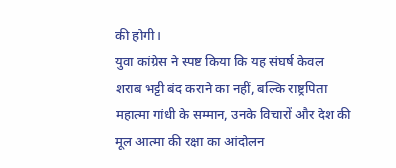की होगी।
युवा कांग्रेस ने स्पष्ट किया कि यह संघर्ष केवल शराब भट्टी बंद कराने का नहीं, बल्कि राष्ट्रपिता महात्मा गांधी के सम्मान, उनके विचारों और देश की मूल आत्मा की रक्षा का आंदोलन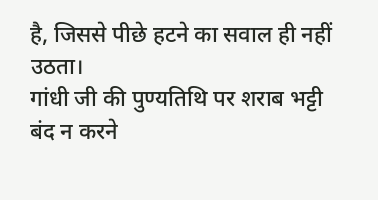है, जिससे पीछे हटने का सवाल ही नहीं उठता।
गांधी जी की पुण्यतिथि पर शराब भट्टी बंद न करने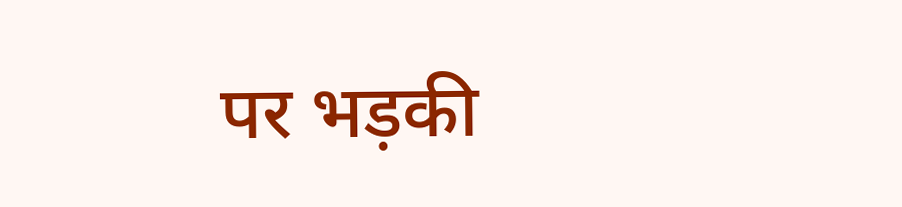पर भड़की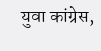युवा कांग्रेस,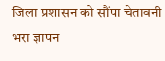जिला प्रशासन को सौंपा चेतावनी भरा ज्ञापन